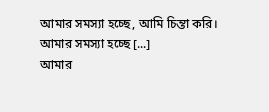আমার সমস্যা হচ্ছে, আমি চিন্তা করি।
আমার সমস্যা হচ্ছে [...]
আমার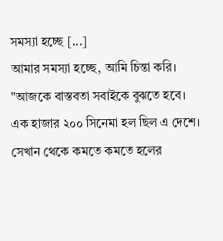সমস্যা হচ্ছে [...]
আমার সমস্যা হচ্ছে, আমি চিন্তা করি।
"আজকে বাস্তবতা সবাইকে বুঝতে হবে। এক হাজার ২০০ সিনেমা হল ছিল এ দেশে। সেখান থেকে কমতে কমতে হলের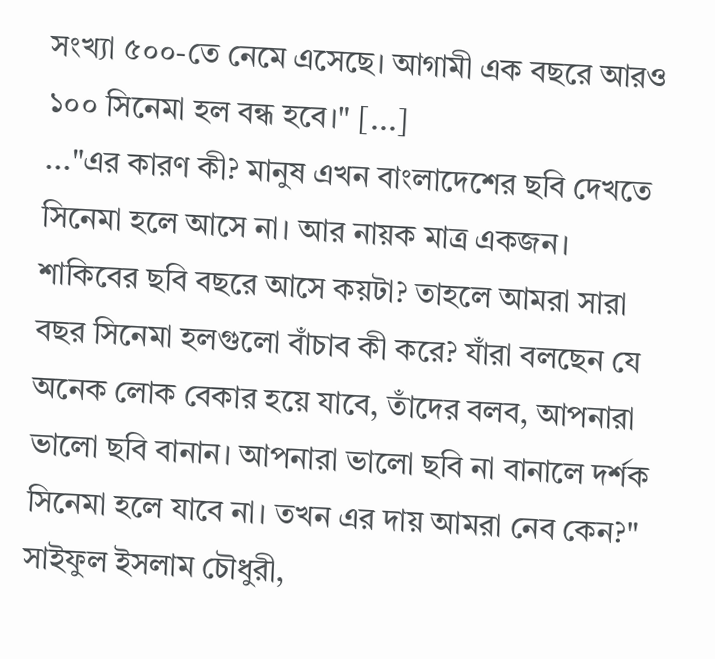সংখ্যা ৫০০-তে নেমে এসেছে। আগামী এক বছরে আরও ১০০ সিনেমা হল বন্ধ হবে।" [...]
..."এর কারণ কী? মানুষ এখন বাংলাদেশের ছবি দেখতে সিনেমা হলে আসে না। আর নায়ক মাত্র একজন। শাকিবের ছবি বছরে আসে কয়টা? তাহলে আমরা সারা বছর সিনেমা হলগুলো বাঁচাব কী করে? যাঁরা বলছেন যে অনেক লোক বেকার হয়ে যাবে, তাঁদের বলব, আপনারা ভালো ছবি বানান। আপনারা ভালো ছবি না বানালে দর্শক সিনেমা হলে যাবে না। তখন এর দায় আমরা নেব কেন?" সাইফুল ইসলাম চৌধুরী,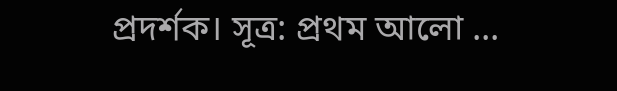প্রদর্শক। সূত্র: প্রথম আলো ...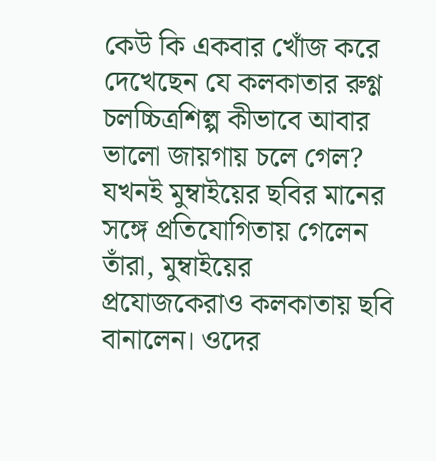কেউ কি একবার খোঁজ করে দেখেছেন যে কলকাতার রুগ্ণ চলচ্চিত্রশিল্প কীভাবে আবার ভালো জায়গায় চলে গেল? যখনই মুম্বাইয়ের ছবির মানের সঙ্গে প্রতিযোগিতায় গেলেন তাঁরা, মুম্বাইয়ের প্রযোজকেরাও কলকাতায় ছবি বানালেন। ওদের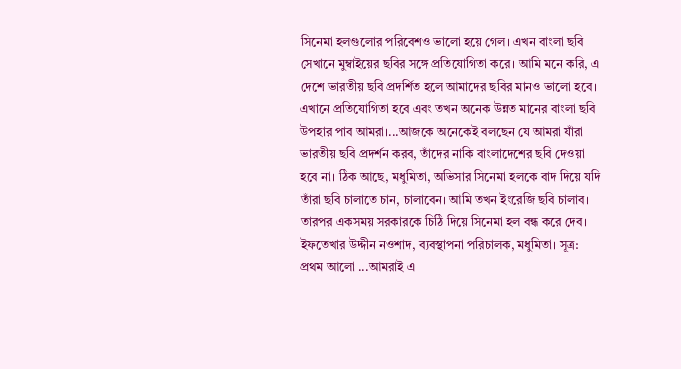সিনেমা হলগুলোর পরিবেশও ভালো হয়ে গেল। এখন বাংলা ছবি সেখানে মুম্বাইয়ের ছবির সঙ্গে প্রতিযোগিতা করে। আমি মনে করি, এ দেশে ভারতীয় ছবি প্রদর্শিত হলে আমাদের ছবির মানও ভালো হবে। এখানে প্রতিযোগিতা হবে এবং তখন অনেক উন্নত মানের বাংলা ছবি উপহার পাব আমরা।...আজকে অনেকেই বলছেন যে আমরা যাঁরা ভারতীয় ছবি প্রদর্শন করব, তাঁদের নাকি বাংলাদেশের ছবি দেওয়া হবে না। ঠিক আছে, মধুমিতা, অভিসার সিনেমা হলকে বাদ দিয়ে যদি তাঁরা ছবি চালাতে চান, চালাবেন। আমি তখন ইংরেজি ছবি চালাব। তারপর একসময় সরকারকে চিঠি দিয়ে সিনেমা হল বন্ধ করে দেব। ইফতেখার উদ্দীন নওশাদ, ব্যবস্থাপনা পরিচালক, মধুমিতা। সূত্র: প্রথম আলো ...আমরাই এ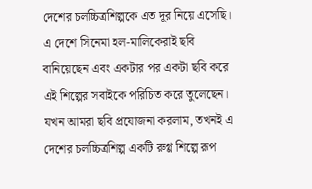দেশের চলচ্চিত্রশিল্পকে এত দূর নিয়ে এসেছি। এ দেশে সিনেমা হল-মালিকেরাই ছবি বানিয়েছেন এবং একটার পর একটা ছবি করে এই শিল্পের সবাইকে পরিচিত করে তুলেছেন। যখন আমরা ছবি প্রযোজনা করলাম, তখনই এ দেশের চলচ্চিত্রশিল্প একটি রুগ্ণ শিল্পে রূপ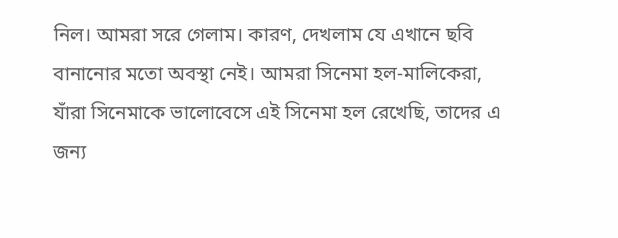নিল। আমরা সরে গেলাম। কারণ, দেখলাম যে এখানে ছবি বানানোর মতো অবস্থা নেই। আমরা সিনেমা হল-মালিকেরা, যাঁরা সিনেমাকে ভালোবেসে এই সিনেমা হল রেখেছি, তাদের এ জন্য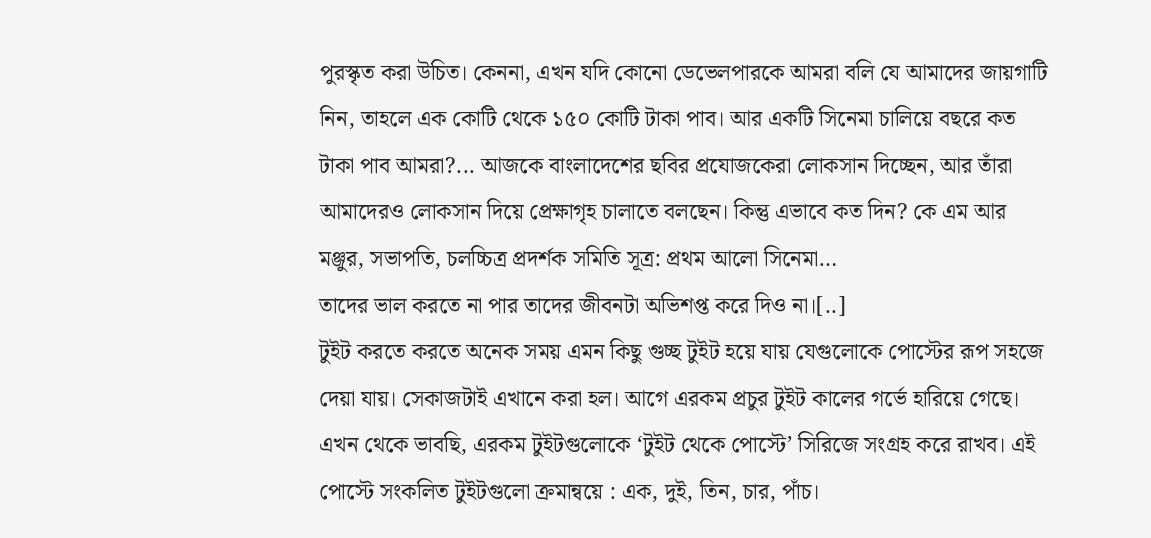পুরস্কৃত করা উচিত। কেননা, এখন যদি কোনো ডেভেলপারকে আমরা বলি যে আমাদের জায়গাটি নিন, তাহলে এক কোটি থেকে ১৫০ কোটি টাকা পাব। আর একটি সিনেমা চালিয়ে বছরে কত টাকা পাব আমরা?... আজকে বাংলাদেশের ছবির প্রযোজকেরা লোকসান দিচ্ছেন, আর তাঁরা আমাদেরও লোকসান দিয়ে প্রেক্ষাগৃহ চালাতে বলছেন। কিন্তু এভাবে কত দিন? কে এম আর মঞ্জুর, সভাপতি, চলচ্চিত্র প্রদর্শক সমিতি সূত্র: প্রথম আলো সিনেমা…
তাদের ভাল করতে না পার তাদের জীবনটা অভিশপ্ত করে দিও না।[..]
টুইট করতে করতে অনেক সময় এমন কিছু গুচ্ছ টুইট হয়ে যায় যেগুলোকে পোস্টের রূপ সহজে দেয়া যায়। সেকাজটাই এখানে করা হল। আগে এরকম প্রচুর টুইট কালের গর্ভে হারিয়ে গেছে। এখন থেকে ভাবছি, এরকম টুইটগুলোকে ‘টুইট থেকে পোস্টে’ সিরিজে সংগ্রহ করে রাখব। এই পোস্টে সংকলিত টুইটগুলো ক্রমান্বয়ে : এক, দুই, তিন, চার, পাঁচ।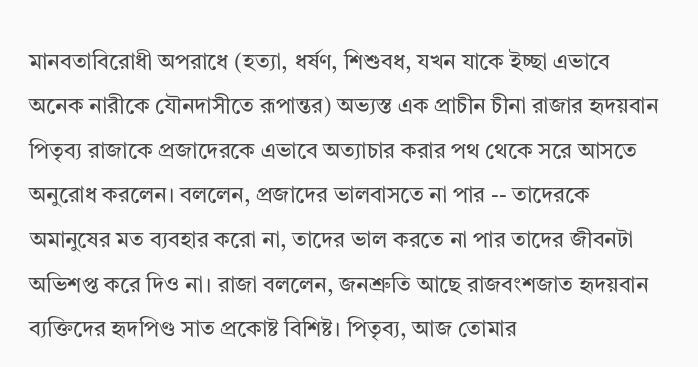মানবতাবিরোধী অপরাধে (হত্যা, ধর্ষণ, শিশুবধ, যখন যাকে ইচ্ছা এভাবে অনেক নারীকে যৌনদাসীতে রূপান্তর) অভ্যস্ত এক প্রাচীন চীনা রাজার হৃদয়বান পিতৃব্য রাজাকে প্রজাদেরকে এভাবে অত্যাচার করার পথ থেকে সরে আসতে অনুরোধ করলেন। বললেন, প্রজাদের ভালবাসতে না পার -- তাদেরকে অমানুষের মত ব্যবহার করো না, তাদের ভাল করতে না পার তাদের জীবনটা অভিশপ্ত করে দিও না। রাজা বললেন, জনশ্রুতি আছে রাজবংশজাত হৃদয়বান ব্যক্তিদের হৃদপিণ্ড সাত প্রকোষ্ট বিশিষ্ট। পিতৃব্য, আজ তোমার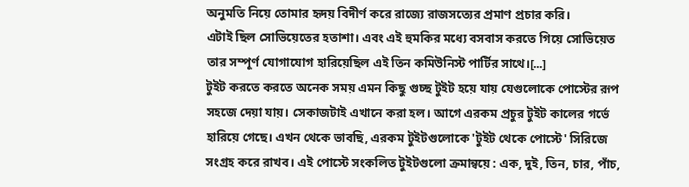অনুমতি নিয়ে তোমার হৃদয় বিদীর্ণ করে রাজ্যে রাজসত্যের প্রমাণ প্রচার করি।
এটাই ছিল সোভিয়েতের হতাশা। এবং এই হুমকির মধ্যে বসবাস করতে গিয়ে সোভিয়েত তার সম্পূর্ণ যোগাযোগ হারিয়েছিল এই তিন কমিউনিস্ট পার্টির সাথে।[...]
টুইট করতে করতে অনেক সময় এমন কিছু গুচ্ছ টুইট হয়ে যায় যেগুলোকে পোস্টের রূপ সহজে দেয়া যায়। সেকাজটাই এখানে করা হল। আগে এরকম প্রচুর টুইট কালের গর্ভে হারিয়ে গেছে। এখন থেকে ভাবছি, এরকম টুইটগুলোকে 'টুইট থেকে পোস্টে' সিরিজে সংগ্রহ করে রাখব। এই পোস্টে সংকলিত টুইটগুলো ক্রমান্বয়ে : এক, দুই, তিন, চার, পাঁচ,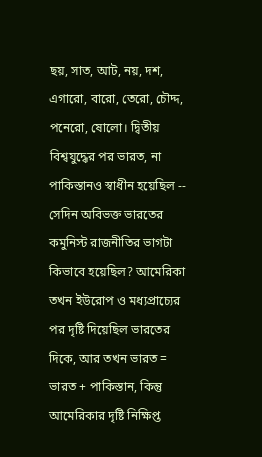ছয়, সাত, আট, নয়, দশ, এগারো, বারো, তেরো, চৌদ্দ, পনেরো, ষোলো। দ্বিতীয় বিশ্বযুদ্ধের পর ভারত, না পাকিস্তানও স্বাধীন হয়েছিল -- সেদিন অবিভক্ত ভারতের কমুনিস্ট রাজনীতির ভাগটা কিভাবে হয়েছিল? আমেরিকা তখন ইউরোপ ও মধ্যপ্রাচ্যের পর দৃষ্টি দিয়েছিল ভারতের দিকে, আর তখন ভারত = ভারত + পাকিস্তান, কিন্তু আমেরিকার দৃষ্টি নিক্ষিপ্ত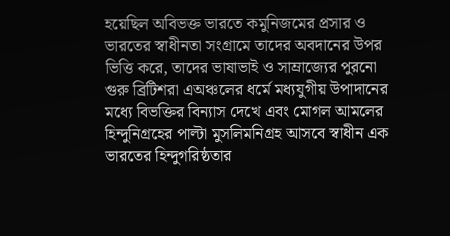হয়েছিল অবিভক্ত ভারতে কমুনিজমের প্রসার ও ভারতের স্বাধীনতা সংগ্রামে তাদের অবদানের উপর ভিত্তি করে, তাদের ভাষাভাই ও সাম্রাজ্যের পুরনো গুরু ব্রিটিশরা এঅঞ্চলের ধর্মে মধ্যযুগীয় উপাদানের মধ্যে বিভক্তির বিন্যাস দেখে এবং মোগল আমলের হিন্দুনিগ্রহের পাল্টা মুসলিমনিগ্রহ আসবে স্বাধীন এক ভারতের হিন্দুগরিষ্ঠতার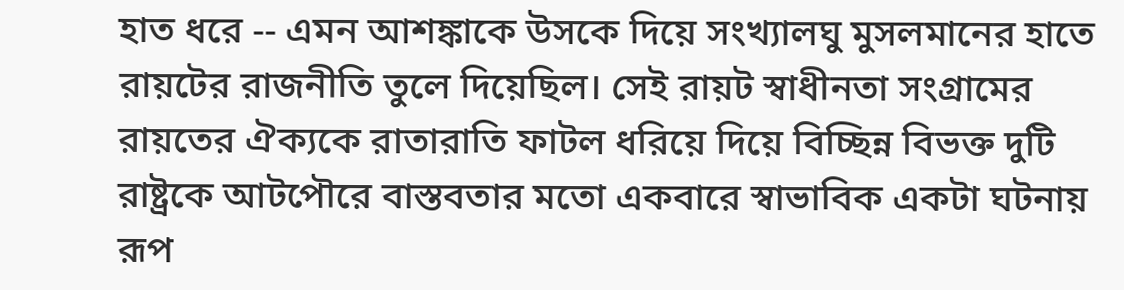হাত ধরে -- এমন আশঙ্কাকে উসকে দিয়ে সংখ্যালঘু মুসলমানের হাতে রায়টের রাজনীতি তুলে দিয়েছিল। সেই রায়ট স্বাধীনতা সংগ্রামের রায়তের ঐক্যকে রাতারাতি ফাটল ধরিয়ে দিয়ে বিচ্ছিন্ন বিভক্ত দুটি রাষ্ট্রকে আটপৌরে বাস্তবতার মতো একবারে স্বাভাবিক একটা ঘটনায় রূপ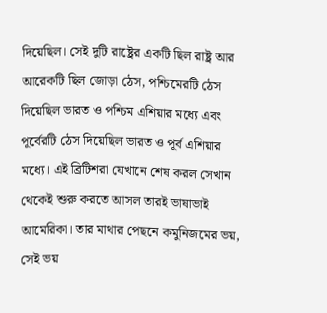দিয়েছিল। সেই দুটি রাষ্ট্রের একটি ছিল রাষ্ট্র আর আরেকটি ছিল জোড়া ঠেস, পশ্চিমেরটি ঠেস দিয়েছিল ভারত ও পশ্চিম এশিয়ার মধ্যে এবং পূর্বেরটি ঠেস দিয়েছিল ভারত ও পূর্ব এশিয়ার মধ্যে। এই ব্রিটিশরা যেখানে শেষ করল সেখান থেকেই শুরু করতে আসল তারই ভাষাভাই আমেরিকা। তার মাথার পেছনে কমুনিজমের ভয়, সেই ভয়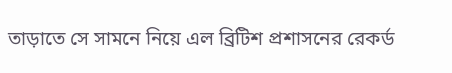তাড়াতে সে সামনে নিয়ে এল ব্রিটিশ প্রশাসনের রেকর্ড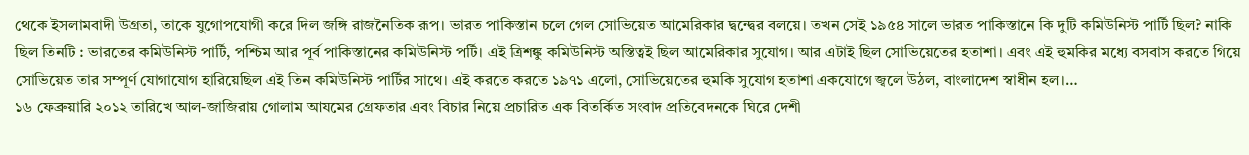থেকে ইসলামবাদী উগ্রতা, তাকে যুগোপযোগী করে দিল জঙ্গি রাজনৈতিক রূপ। ভারত পাকিস্তান চলে গেল সোভিয়েত আমেরিকার দ্বন্দ্বের বলয়ে। তখন সেই ১৯৫৪ সালে ভারত পাকিস্তানে কি দুটি কমিউনিস্ট পার্টি ছিল? নাকি ছিল তিনটি : ভারতের কমিউনিস্ট পার্টি, পশ্চিম আর পূর্ব পাকিস্তানের কমিউনিস্ট পর্টি। এই ত্রিশঙ্কু কমিউনিস্ট অস্তিত্বই ছিল আমেরিকার সুযোগ। আর এটাই ছিল সোভিয়েতের হতাশা। এবং এই হুমকির মধ্যে বসবাস করতে গিয়ে সোভিয়েত তার সম্পূর্ণ যোগাযোগ হারিয়েছিল এই তিন কমিউনিস্ট পার্টির সাথে। এই করতে করতে ১৯৭১ এলো, সোভিয়েতের হুমকি সুযোগ হতাশা একযোগে জ্বলে উঠল, বাংলাদেশ স্বাধীন হল।…
১৬ ফেব্রুয়ারি ২০১২ তারিখে আল-জাজিরায় গোলাম আযমের গ্রেফতার এবং বিচার নিয়ে প্রচারিত এক বিতর্কিত সংবাদ প্রতিবেদনকে ঘিরে দেশী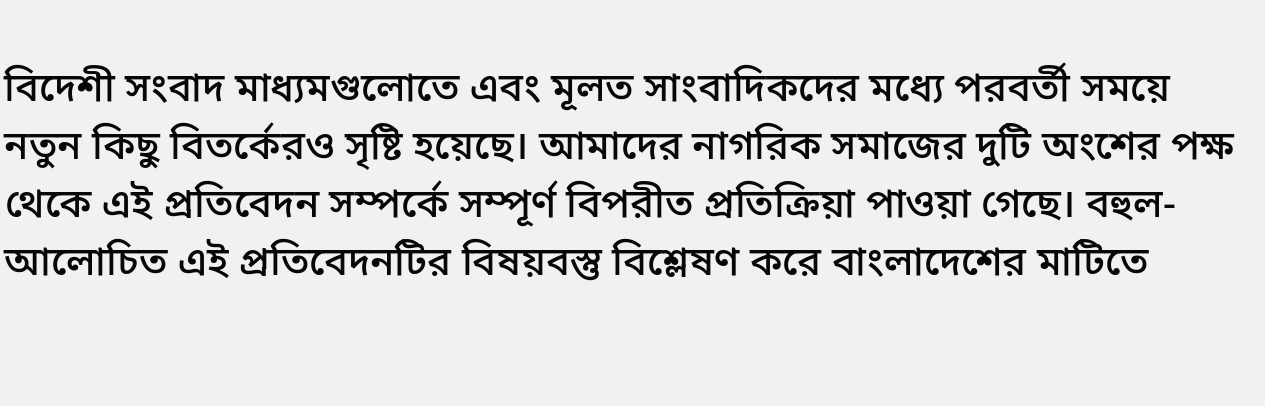বিদেশী সংবাদ মাধ্যমগুলোতে এবং মূলত সাংবাদিকদের মধ্যে পরবর্তী সময়ে নতুন কিছু বিতর্কেরও সৃষ্টি হয়েছে। আমাদের নাগরিক সমাজের দুটি অংশের পক্ষ থেকে এই প্রতিবেদন সম্পর্কে সম্পূর্ণ বিপরীত প্রতিক্রিয়া পাওয়া গেছে। বহুল-আলোচিত এই প্রতিবেদনটির বিষয়বস্তু বিশ্লেষণ করে বাংলাদেশের মাটিতে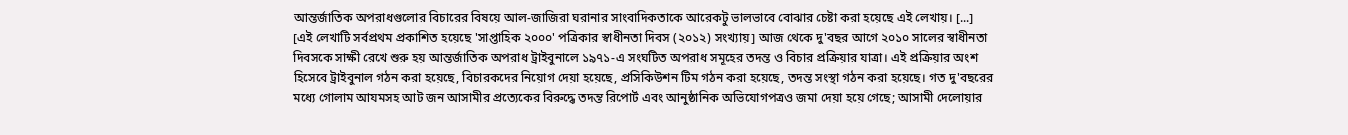আন্তর্জাতিক অপরাধগুলোর বিচারের বিষয়ে আল-জাজিরা ঘরানার সাংবাদিকতাকে আরেকটু ভালভাবে বোঝার চেষ্টা করা হয়েছে এই লেখায়। [...]
[এই লেখাটি সর্বপ্রথম প্রকাশিত হয়েছে 'সাপ্তাহিক ২০০০' পত্রিকার স্বাধীনতা দিবস (২০১২) সংখ্যায়] আজ থেকে দু'বছর আগে ২০১০ সালের স্বাধীনতা দিবসকে সাক্ষী রেখে শুরু হয় আন্তর্জাতিক অপরাধ ট্রাইবুনালে ১৯৭১-এ সংঘটিত অপরাধ সমূহের তদন্ত ও বিচার প্রক্রিয়ার যাত্রা। এই প্রক্রিয়ার অংশ হিসেবে ট্রাইবুনাল গঠন করা হয়েছে, বিচারকদের নিয়োগ দেয়া হয়েছে, প্রসিকিউশন টিম গঠন করা হয়েছে, তদন্ত সংস্থা গঠন করা হয়েছে। গত দু'বছরের মধ্যে গোলাম আযমসহ আট জন আসামীর প্রত্যেকের বিরুদ্ধে তদন্ত রিপোর্ট এবং আনুষ্ঠানিক অভিযোগপত্রও জমা দেয়া হয়ে গেছে; আসামী দেলোয়ার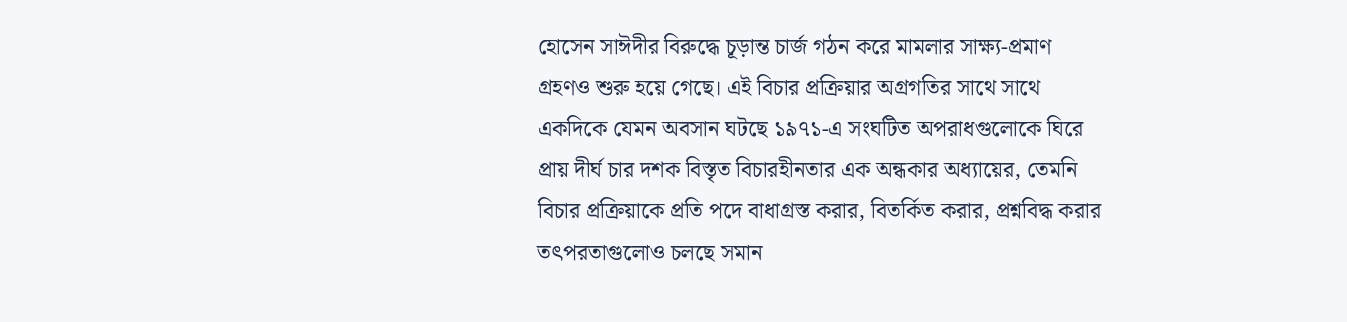হোসেন সাঈদীর বিরুদ্ধে চূড়ান্ত চার্জ গঠন করে মামলার সাক্ষ্য-প্রমাণ গ্রহণও শুরু হয়ে গেছে। এই বিচার প্রক্রিয়ার অগ্রগতির সাথে সাথে একদিকে যেমন অবসান ঘটছে ১৯৭১-এ সংঘটিত অপরাধগুলোকে ঘিরে প্রায় দীর্ঘ চার দশক বিস্তৃত বিচারহীনতার এক অন্ধকার অধ্যায়ের, তেমনি বিচার প্রক্রিয়াকে প্রতি পদে বাধাগ্রস্ত করার, বিতর্কিত করার, প্রশ্নবিদ্ধ করার তৎপরতাগুলোও চলছে সমান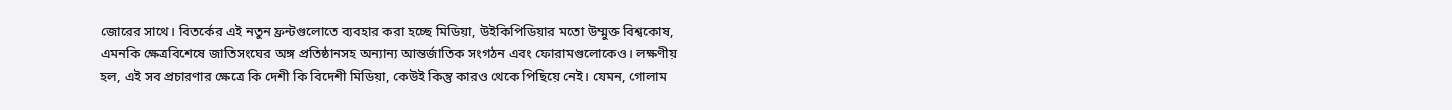জোরের সাথে। বিতর্কের এই নতুন ফ্রন্টগুলোতে ব্যবহার করা হচ্ছে মিডিয়া, উইকিপিডিয়ার মতো উম্মুক্ত বিশ্বকোষ, এমনকি ক্ষেত্রবিশেষে জাতিসংঘের অঙ্গ প্রতিষ্ঠানসহ অন্যান্য আন্তর্জাতিক সংগঠন এবং ফোরামগুলোকেও। লক্ষণীয় হল, এই সব প্রচারণার ক্ষেত্রে কি দেশী কি বিদেশী মিডিয়া, কেউই কিন্তু কারও থেকে পিছিয়ে নেই। যেমন, গোলাম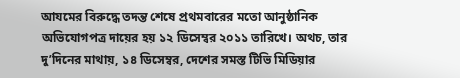আযমের বিরুদ্ধে তদন্ত শেষে প্রথমবারের মতো আনুষ্ঠানিক অভিযোগপত্র দায়ের হয় ১২ ডিসেম্বর ২০১১ তারিখে। অথচ, তার দু’দিনের মাথায়, ১৪ ডিসেম্বর, দেশের সমস্ত টিভি মিডিয়ার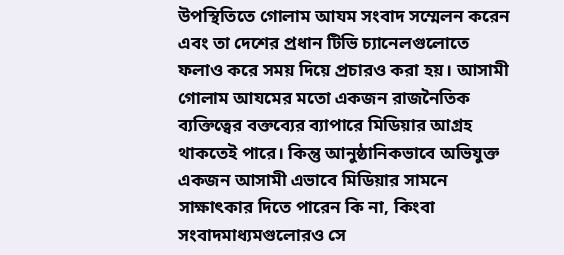উপস্থিতিতে গোলাম আযম সংবাদ সম্মেলন করেন এবং তা দেশের প্রধান টিভি চ্যানেলগুলোতে ফলাও করে সময় দিয়ে প্রচারও করা হয়। আসামী গোলাম আযমের মতো একজন রাজনৈতিক ব্যক্তিত্বের বক্তব্যের ব্যাপারে মিডিয়ার আগ্রহ থাকতেই পারে। কিন্তু আনুষ্ঠানিকভাবে অভিযুক্ত একজন আসামী এভাবে মিডিয়ার সামনে সাক্ষাৎকার দিতে পারেন কি না, কিংবা সংবাদমাধ্যমগুলোরও সে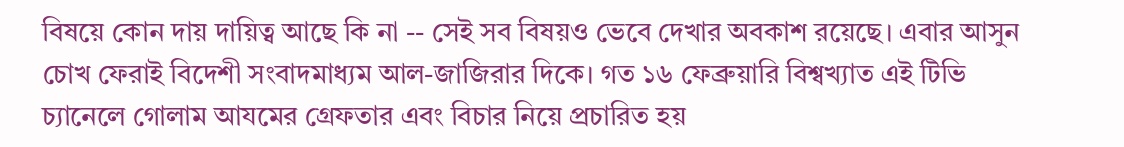বিষয়ে কোন দায় দায়িত্ব আছে কি না -- সেই সব বিষয়ও ভেবে দেখার অবকাশ রয়েছে। এবার আসুন চোখ ফেরাই বিদেশী সংবাদমাধ্যম আল-জাজিরার দিকে। গত ১৬ ফেব্রুয়ারি বিশ্বখ্যাত এই টিভি চ্যানেলে গোলাম আযমের গ্রেফতার এবং বিচার নিয়ে প্রচারিত হয়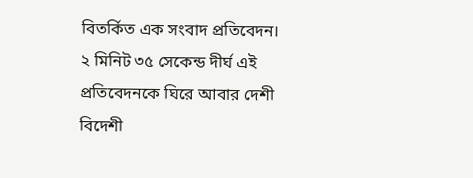বিতর্কিত এক সংবাদ প্রতিবেদন। ২ মিনিট ৩৫ সেকেন্ড দীর্ঘ এই প্রতিবেদনকে ঘিরে আবার দেশী বিদেশী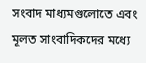সংবাদ মাধ্যমগুলোতে এবং মূলত সাংবাদিকদের মধ্যে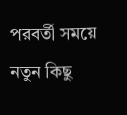পরবর্তী সময়ে নতুন কিছু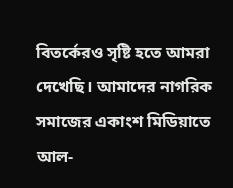বিতর্কেরও সৃষ্টি হতে আমরা দেখেছি। আমাদের নাগরিক সমাজের একাংশ মিডিয়াতে আল-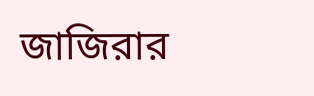জাজিরার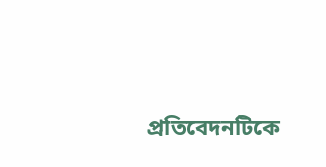প্রতিবেদনটিকে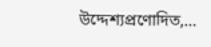উদ্দেশ্যপ্রণোদিত,…